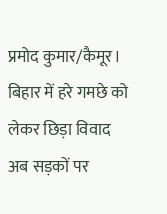प्रमोद कुमार/कैमूर। बिहार में हरे गमछे को लेकर छिड़ा विवाद अब सड़कों पर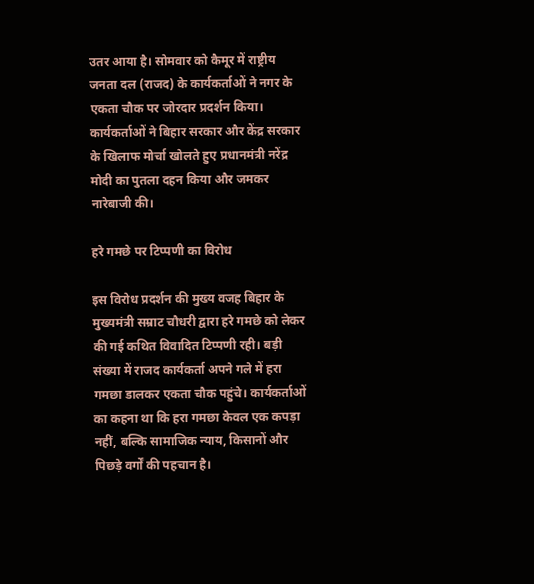उतर आया है। सोमवार को कैमूर में राष्ट्रीय जनता दल (राजद) के कार्यकर्ताओं ने नगर के एकता चौक पर जोरदार प्रदर्शन किया। कार्यकर्ताओं ने बिहार सरकार और केंद्र सरकार के खिलाफ मोर्चा खोलते हुए प्रधानमंत्री नरेंद्र मोदी का पुतला दहन किया और जमकर नारेबाजी की।

हरे गमछे पर टिप्पणी का विरोध

इस विरोध प्रदर्शन की मुख्य वजह बिहार के मुख्यमंत्री सम्राट चौधरी द्वारा हरे गमछे को लेकर की गई कथित विवादित टिप्पणी रही। बड़ी संख्या में राजद कार्यकर्ता अपने गले में हरा गमछा डालकर एकता चौक पहुंचे। कार्यकर्ताओं का कहना था कि हरा गमछा केवल एक कपड़ा नहीं, बल्कि सामाजिक न्याय, किसानों और पिछड़े वर्गों की पहचान है।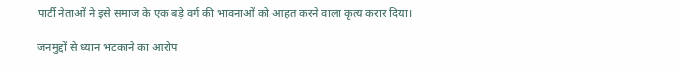पार्टी नेताओं ने इसे समाज के एक बड़े वर्ग की भावनाओं को आहत करने वाला कृत्य करार दिया।

जनमुद्दों से ध्यान भटकाने का आरोप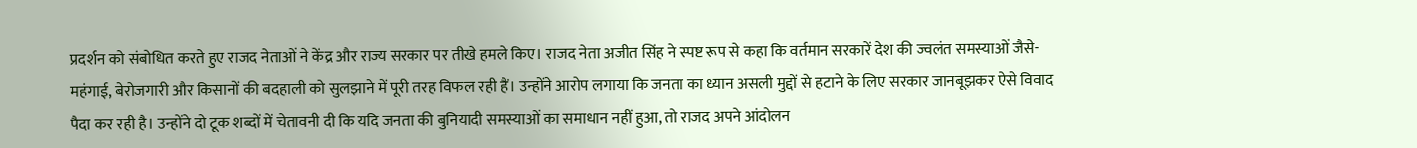प्रदर्शन को संबोधित करते हुए राजद नेताओं ने केंद्र और राज्य सरकार पर तीखे हमले किए। राजद नेता अजीत सिंह ने स्पष्ट रूप से कहा कि वर्तमान सरकारें देश की ज्वलंत समस्याओं जैसे- महंगाई, बेरोजगारी और किसानों की बदहाली को सुलझाने में पूरी तरह विफल रही हैं। उन्होंने आरोप लगाया कि जनता का ध्यान असली मुद्दों से हटाने के लिए सरकार जानबूझकर ऐसे विवाद पैदा कर रही है। उन्होंने दो टूक शब्दों में चेतावनी दी कि यदि जनता की बुनियादी समस्याओं का समाधान नहीं हुआ, तो राजद अपने आंदोलन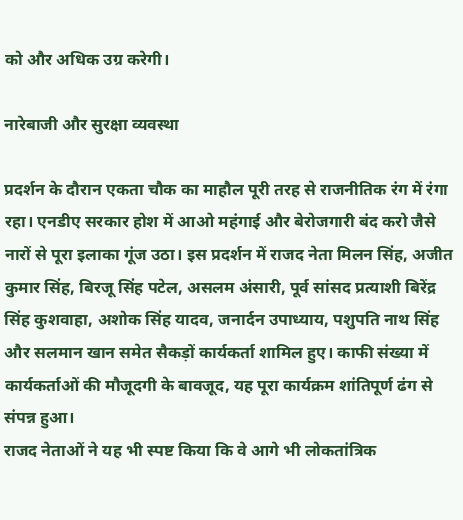को और अधिक उग्र करेगी।

नारेबाजी और सुरक्षा व्यवस्था

प्रदर्शन के दौरान एकता चौक का माहौल पूरी तरह से राजनीतिक रंग में रंगा रहा। एनडीए सरकार होश में आओ महंगाई और बेरोजगारी बंद करो जैसे नारों से पूरा इलाका गूंज उठा। इस प्रदर्शन में राजद नेता मिलन सिंह, अजीत कुमार सिंह, बिरजू सिंह पटेल, असलम अंसारी, पूर्व सांसद प्रत्याशी बिरेंद्र सिंह कुशवाहा, अशोक सिंह यादव, जनार्दन उपाध्याय, पशुपति नाथ सिंह और सलमान खान समेत सैकड़ों कार्यकर्ता शामिल हुए। काफी संख्या में कार्यकर्ताओं की मौजूदगी के बावजूद, यह पूरा कार्यक्रम शांतिपूर्ण ढंग से संपन्न हुआ।
राजद नेताओं ने यह भी स्पष्ट किया कि वे आगे भी लोकतांत्रिक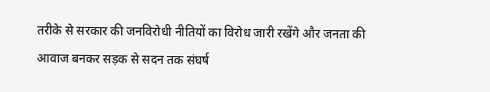तरीके से सरकार की जनविरोधी नीतियों का विरोध जारी रखेंगे और जनता की आवाज बनकर सड़क से सदन तक संघर्ष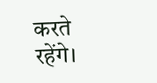करते रहेंगे।